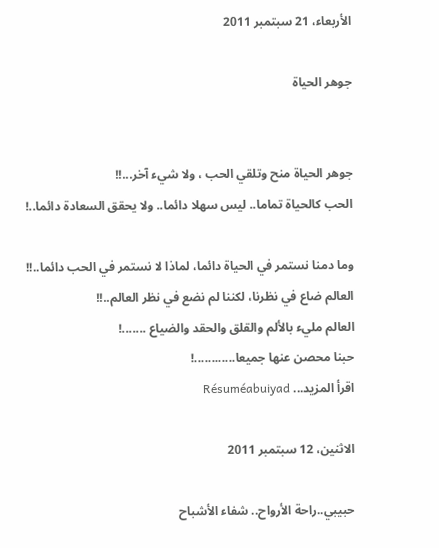الأربعاء، 21 سبتمبر 2011

جوهر الحياة


جوهر الحياة منح وتلقي الحب ، ولا شيء آخر...!!
الحب كالحياة تماما.. ليس سهلا دائما.. ولا يحقق السعادة دائما..!

وما دمنا نستمر في الحياة دائما، لماذا لا نستمر في الحب دائما..!!
العالم ضاع في نظرنا، لكننا لم نضع في نظر العالم..!!
العالم مليء بالألم والقلق والحقد والضياع .......!
حبنا محصن عنها جميعا............!
اقرأ المزيد... Résuméabuiyad

الاثنين، 12 سبتمبر 2011

حبيبي..راحة الأرواح.. شفاء الأشباح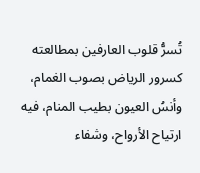تُسرُّ قلوب العارفين بمطالعته كسرور الرياض بصوب الغمام، وأنسُ العيون بطيب المنام، فيه ارتياح الأرواح، وشفاء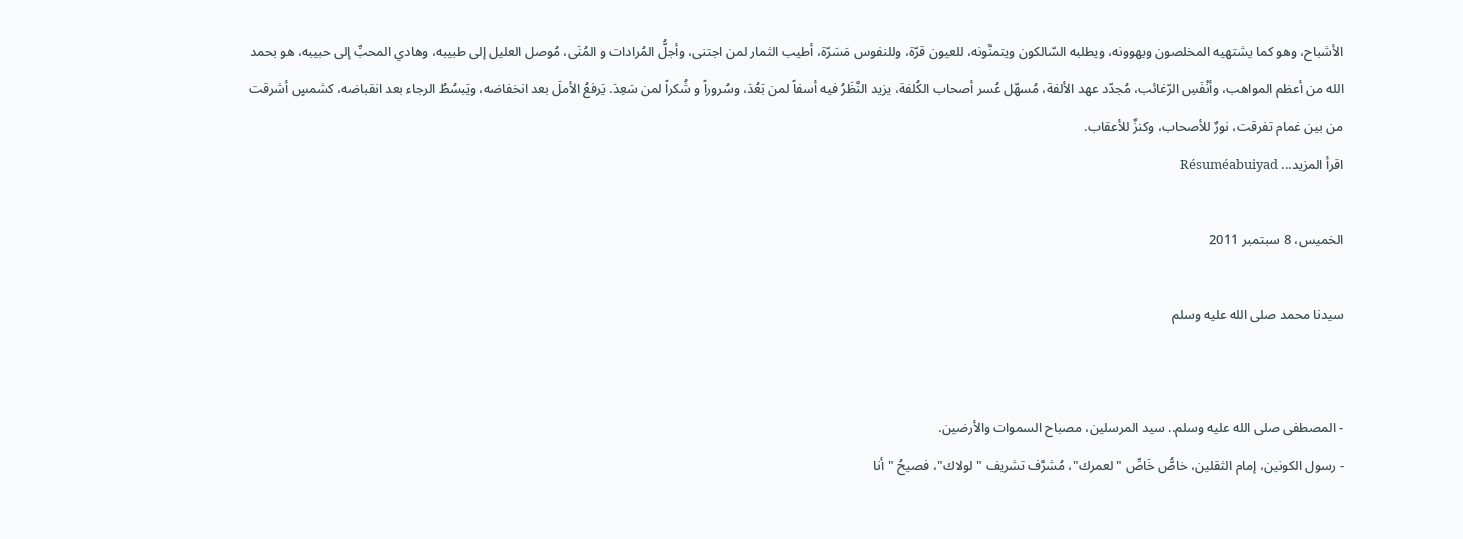الأشباح، وهو كما يشتهيه المخلصون ويهوونه، ويطلبه السّالكون ويتمنَّونه، للعيون قرّة، وللنفوس مَسَرّة، أطيب الثمار لمن اجتنى، وأجلُّ المُرادات و المُنَى، مُوصل العليل إلى طبيبه، وهادي المحبِّ إلى حبيبه، هو بحمد الله من أعظم المواهب، وأنْفَسِ الرّغائب، مُجدّد عهد الألفة، مُسهّل عُسر أصحاب الكُلفة، يزيد النَّظَرُ فيه أسفاً لمن بَعُدَ، وسُروراً و شُكراً لمن سَعِدَ. يَرفعُ الأملَ بعد انخفاضه، ويَبسُطُ الرجاء بعد انقباضه، كشمسٍ أشرقت من بين غمام تفرقت، نورٌ للأصحاب، وكنزٌ للأعقاب.
اقرأ المزيد... Résuméabuiyad

الخميس، 8 سبتمبر 2011

سيدنا محمد صلى الله عليه وسلم


- المصطفى صلى الله عليه وسلم.. سيد المرسلين، مصباح السموات والأرضين.
- رسول الكونين، إمام الثقلين، خاصُّ خَاصِّ "لعمرك"، مُشرَّف تشريف "لولاك"، فصيحُ "أنا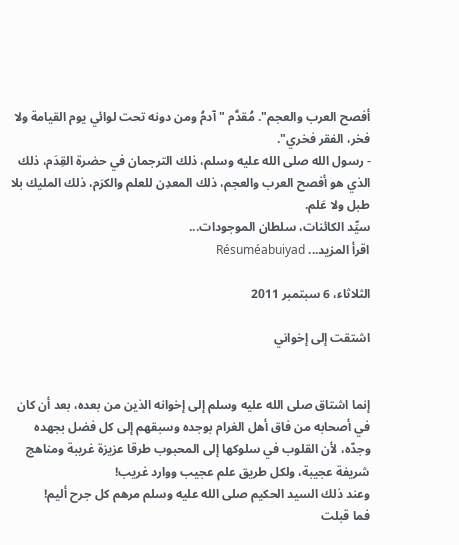أفصح العرب والعجم". مُقدَّم "آدمُ ومن دونه تحت لوائي يوم القيامة ولا فخر، الفقر فخري".
- رسول الله صلى الله عليه وسلم، ذلك الترجمان في حضرة القِدَم، ذلك الذي هو أفصح العرب والعجم، ذلك المعدِن للعلم والكرَم، ذلك المليك بلا طبل ولا عَلم.
سيِّد الكائنات، سلطان الموجودات...
اقرأ المزيد... Résuméabuiyad

الثلاثاء، 6 سبتمبر 2011

اشتقت إلى إخواني


إنما اشتاق صلى الله عليه وسلم إلى إخوانه الذين من بعده، بعد أن كان في أصحابه من فاق أهل الغرام بوجده وسبقهم إلى كل فضل بجهده وجدّه، لأن القلوب في سلوكها إلى المحبوب طرقا عزيزة غريبة ومناهج شريفة عجيبة، ولكل طريق علم عجيب ووارد غريب!
وعند ذلك السيد الحكيم صلى الله عليه وسلم مرهم كل جرح أليم!
فما قبلت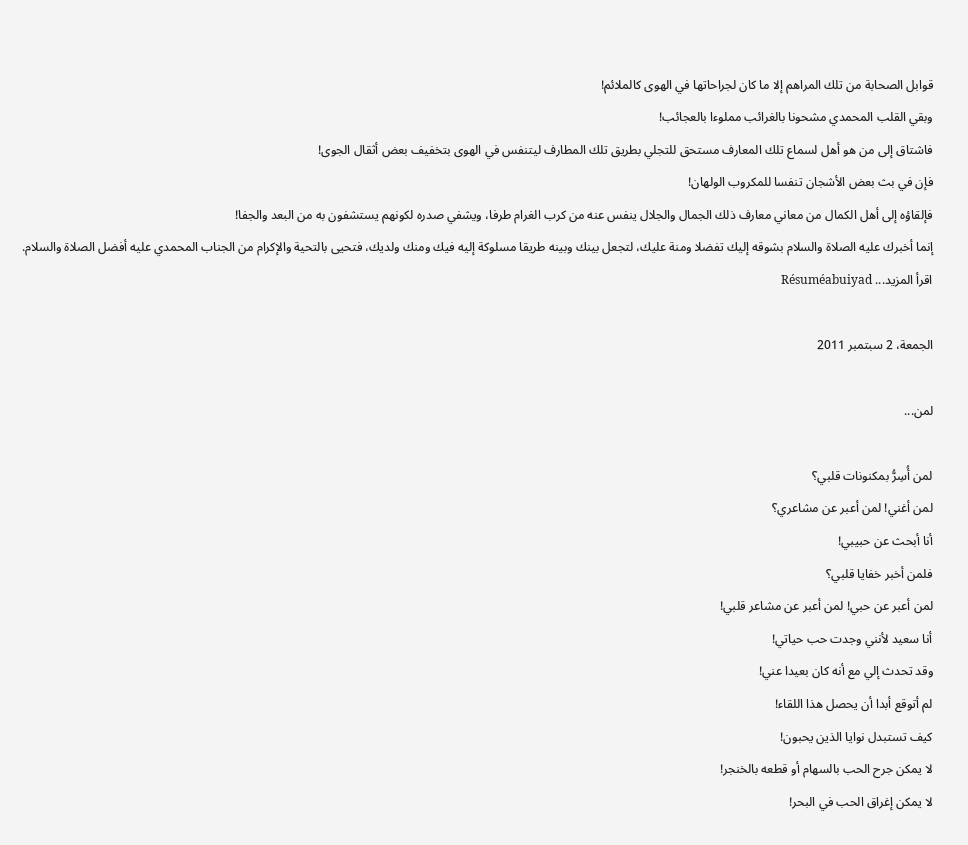قوابل الصحابة من تلك المراهم إلا ما كان لجراحاتها في الهوى كالملائم!
وبقي القلب المحمدي مشحونا بالغرائب مملوءا بالعجائب!
فاشتاق إلى من هو أهل لسماع تلك المعارف مستحق للتجلي بطريق تلك المطارف ليتنفس في الهوى بتخفيف بعض أثقال الجوى!
فإن في بث بعض الأشجان تنفسا للمكروب الولهان!
فإلقاؤه إلى أهل الكمال من معاني معارف ذلك الجمال والجلال ينفس عنه من كرب الغرام طرفا، ويشفي صدره لكونهم يستشفون به من البعد والجفا!
إنما أخبرك عليه الصلاة والسلام بشوقه إليك تفضلا ومنة عليك، لتجعل بينك وبينه طريقا مسلوكة إليه فيك ومنك ولديك، فتحيى بالتحية والإكرام من الجناب المحمدي عليه أفضل الصلاة والسلام.
اقرأ المزيد... Résuméabuiyad

الجمعة، 2 سبتمبر 2011

لمن...

لمن أُسِرُّ بمكنونات قلبي؟
لمن أغني! لمن أعبر عن مشاعري؟
أنا أبحث عن حبيبي!
فلمن أخبر خفايا قلبي؟
لمن أعبر عن حبي! لمن أعبر عن مشاعر قلبي!
أنا سعيد لأنني وجدت حب حياتي!
وقد تحدث إلي مع أنه كان بعيدا عني!
لم أتوقع أبدا أن يحصل هذا اللقاء!
كيف تستبدل نوايا الذين يحبون!
لا يمكن جرح الحب بالسهام أو قطعه بالخنجر!
لا يمكن إغراق الحب في البحر!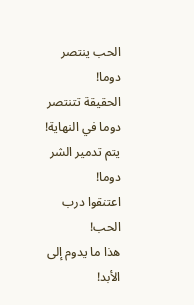الحب ينتصر دوما!
الحقيقة تتنتصر دوما في النهاية!
يتم تدمير الشر دوما!
اعتنقوا درب الحب!
هذا ما يدوم إلى الأبد!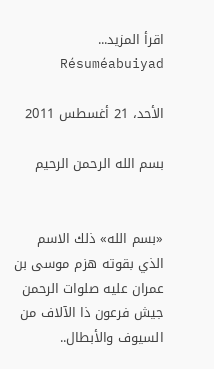اقرأ المزيد... Résuméabuiyad

الأحد، 21 أغسطس 2011

بسم الله الرحمن الرحيم


«بسم الله» ذلك الاسم الذي بقوته هزم موسى بن عمران عليه صلوات الرحمن جيش فرعون ذا الآلاف من السيوف والأبطال..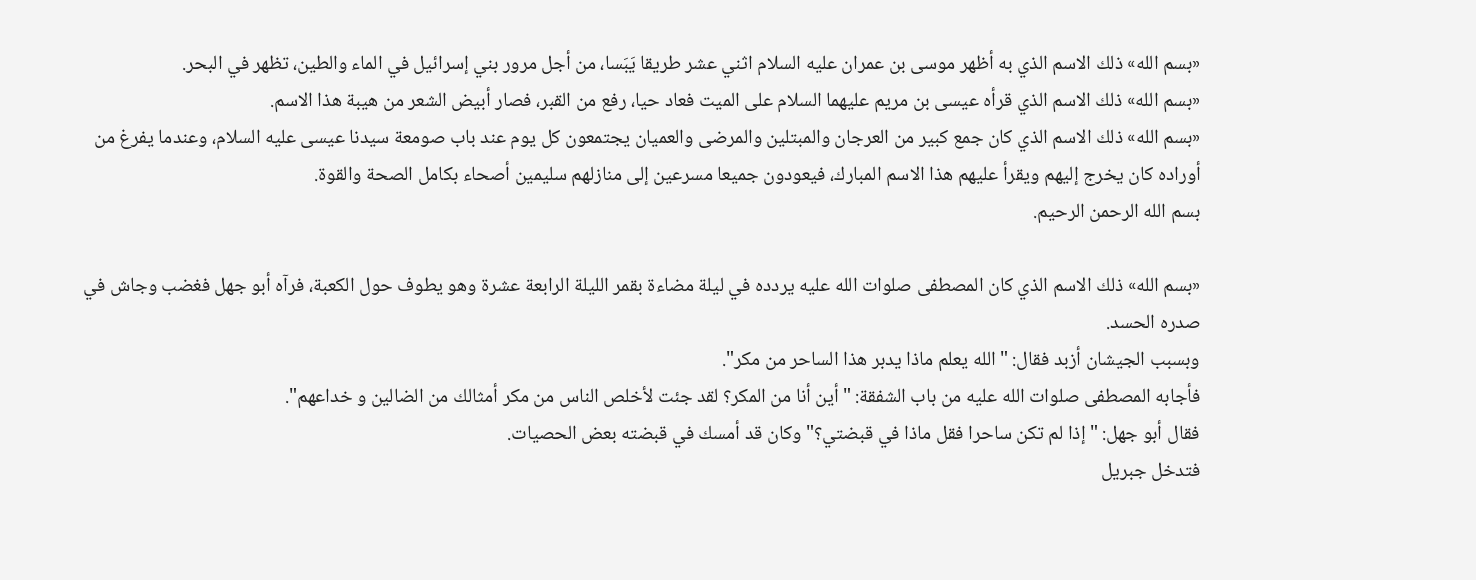«بسم الله» ذلك الاسم الذي به أظهر موسى بن عمران عليه السلام اثني عشر طريقا يَبَسا، من أجل مرور بني إسرائيل في الماء والطين، تظهر في البحر.
«بسم الله» ذلك الاسم الذي قرأه عيسى بن مريم عليهما السلام على الميت فعاد حيا، رفع من القبر، فصار أبيض الشعر من هيبة هذا الاسم.
«بسم الله» ذلك الاسم الذي كان جمع كبير من العرجان والمبتلين والمرضى والعميان يجتمعون كل يوم عند باب صومعة سيدنا عيسى عليه السلام، وعندما يفرغ من أوراده كان يخرج إليهم ويقرأ عليهم هذا الاسم المبارك، فيعودون جميعا مسرعين إلى منازلهم سليمين أصحاء بكامل الصحة والقوة.
بسم الله الرحمن الرحيم.

«بسم الله» ذلك الاسم الذي كان المصطفى صلوات الله عليه يردده في ليلة مضاءة بقمر الليلة الرابعة عشرة وهو يطوف حول الكعبة، فرآه أبو جهل فغضب وجاش في صدره الحسد.
وبسبب الجيشان أزبد فقال: "الله يعلم ماذا يدبر هذا الساحر من مكر".
فأجابه المصطفى صلوات الله عليه من باب الشفقة: "أين أنا من المكر؟ لقد جئت لأخلص الناس من مكر أمثالك من الضالين و خداعهم".
فقال أبو جهل: "إذا لم تكن ساحرا فقل ماذا في قبضتي؟" وكان قد أمسك في قبضته بعض الحصيات.
فتدخل جبريل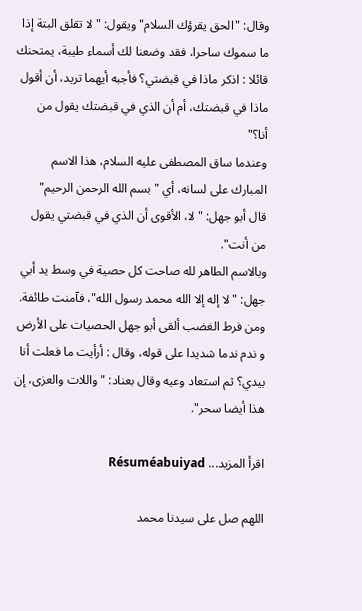وقال: "الحق يقرؤك السلام" ويقول: "لا تقلق البتة إذا ما سموك ساحرا، فقد وضعنا لك أسماء طيبة، يمتحنك قائلا : اذكر ماذا في قبضتي؟ فأجبه أيهما تريد، أن أقول ماذا في قبضتك، أم أن الذي في قبضتك يقول من أنا؟"
وعندما ساق المصطفى عليه السلام، هذا الاسم المبارك على لسانه، أي "بسم الله الرحمن الرحيم"
قال أبو جهل: "لا، الأقوى أن الذي في قبضتي يقول من أنت".
وبالاسم الطاهر لله صاحت كل حصية في وسط يد أبي جهل: "لا إله إلا الله محمد رسول الله"، فآمنت طائفة.
ومن فرط الغضب ألقى أبو جهل الحصيات على الأرض و ندم ندما شديدا على قوله، وقال : أرأيت ما فعلت أنا بيدي؟ ثم استعاد وعيه وقال بعناد: "واللات والعزى، إن هذا أيضا سحر".

اقرأ المزيد... Résuméabuiyad

اللهم صل على سيدنا محمد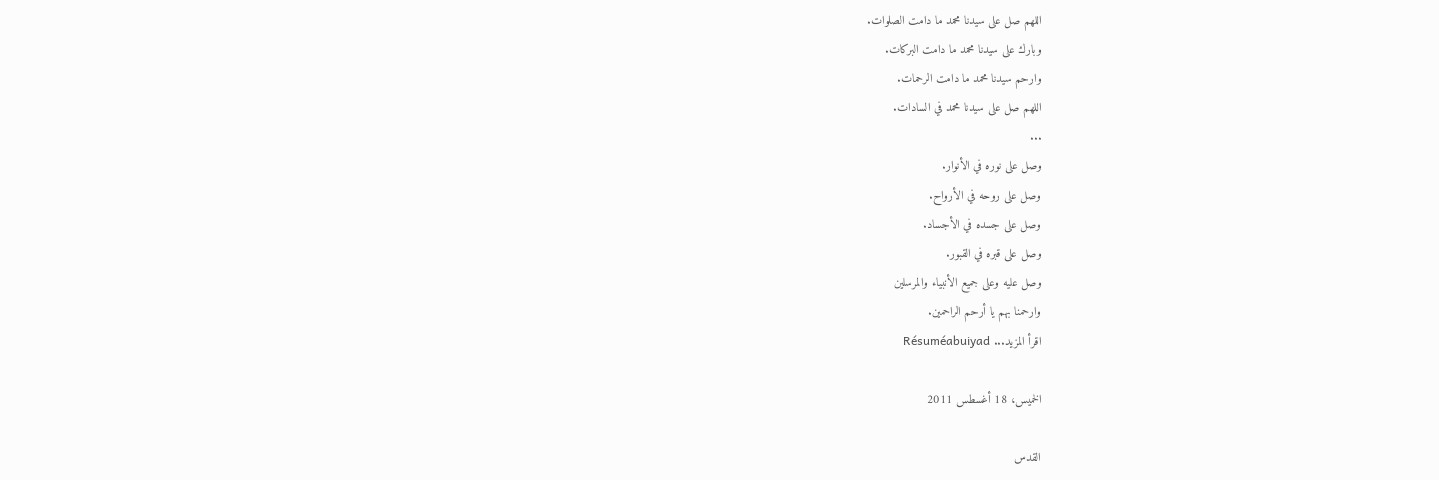اللهم صل على سيدنا محمد ما دامت الصلوات.
وبارك على سيدنا محمد ما دامت البركات.
وارحم سيدنا محمد ما دامت الرحمات.
اللهم صل على سيدنا محمد في السادات.
...
وصل على نوره في الأنوار.
وصل على روحه في الأرواح.
وصل على جسده في الأجساد.
وصل على قبره في القبور.
وصل عليه وعلى جميع الأنبياء والمرسلين
وارحمنا بهم يا أرحم الراحمين.
اقرأ المزيد... Résuméabuiyad

الخميس، 18 أغسطس 2011

القدس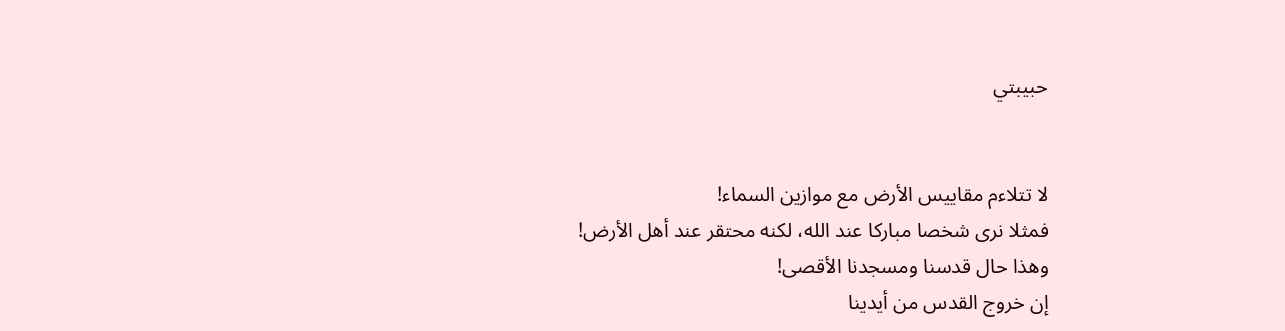حبيبتي


لا تتلاءم مقاييس الأرض مع موازين السماء!
فمثلا نرى شخصا مباركا عند الله، لكنه محتقر عند أهل الأرض!
وهذا حال قدسنا ومسجدنا الأقصى!
إن خروج القدس من أيدينا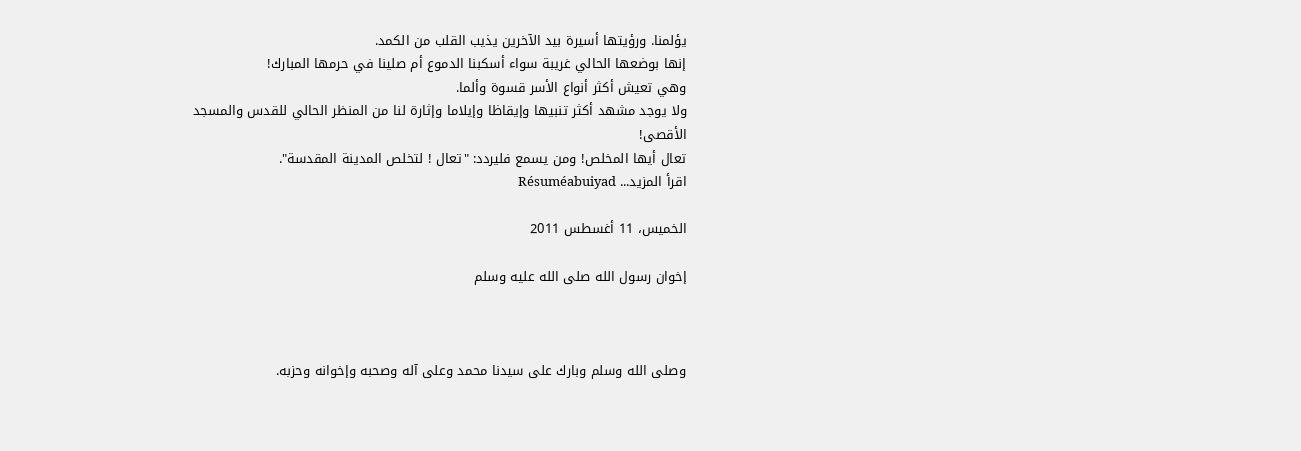يؤلمنا. ورؤيتها أسيرة بيد الآخرين يذيب القلب من الكمد.
إنها بوضعها الحالي غريبة سواء أسكبنا الدموع أم صلينا في حرمها المبارك!
وهي تعيش أكثر أنواع الأسر قسوة وألما.
ولا يوجد مشهد أكثر تنبيها وإيقاظا وإيلاما وإثارة لنا من المنظر الحالي للقدس والمسجد الأقصى!
تعال أيها المخلص! ومن يسمع فليردد: "تعال ! لتخلص المدينة المقدسة".
اقرأ المزيد... Résuméabuiyad

الخميس، 11 أغسطس 2011

إخوان رسول الله صلى الله عليه وسلم



وصلى الله وسلم وبارك على سيدنا محمد وعلى آله وصحبه وإخوانه وحزبه.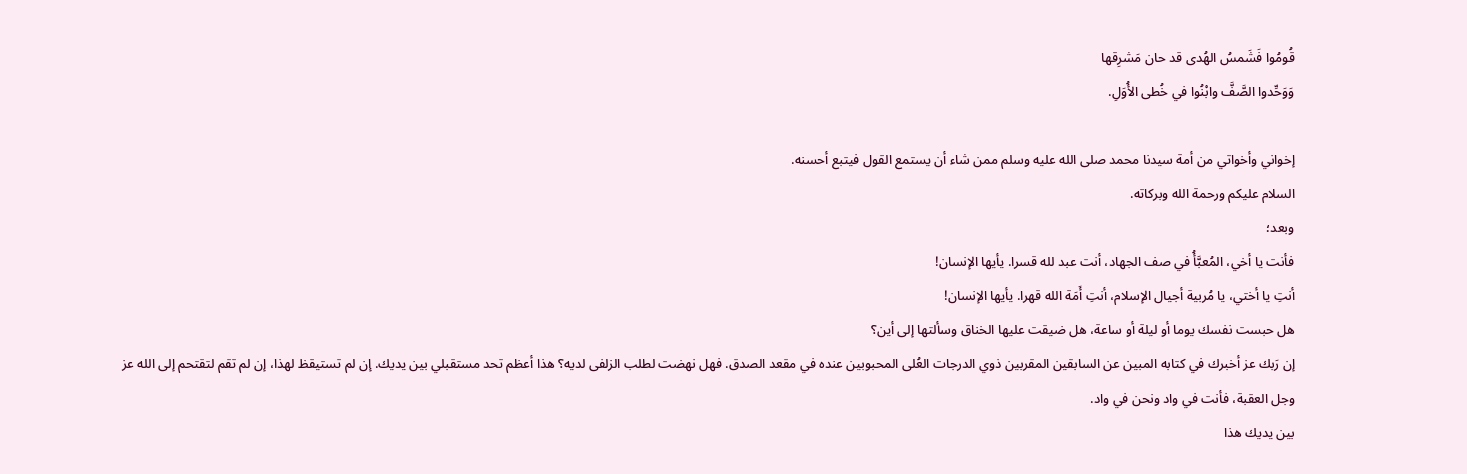قُومُوا فَشَمسُ الهُدى قد حان مَشرِقها
وَوَحِّدوا الصَّفَّ وابْنُوا في خُطى الأُوَلِ.

إخواني وأخواتي من أمة سيدنا محمد صلى الله عليه وسلم ممن شاء أن يستمع القول فيتبع أحسنه.
السلام عليكم ورحمة الله وبركاته.
وبعد؛
فأنت يا أخي، المُعبَّأُ في صف الجهاد، أنت عبد لله قسرا. يأيها الإنسان!
أنتِ يا أختي، يا مُربية أجيال الإسلام، أنتِ أَمَة الله قهرا. يأيها الإنسان!
هل حبست نفسك يوما أو ليلة أو ساعة، هل ضيقت عليها الخناق وسألتها إلى أين؟
إن رَبك عز أخبرك في كتابه المبين عن السابقين المقربين ذوي الدرجات العُلى المحبوبين عنده في مقعد الصدق. فهل نهضت لطلب الزلفى لديه؟ هذا أعظم تحد مستقبلي بين يديك. إن لم تستيقظ لهذا، إن لم تقم لتقتحم إلى الله عز وجل العقبة، فأنت في واد ونحن في واد.
بين يديك هذا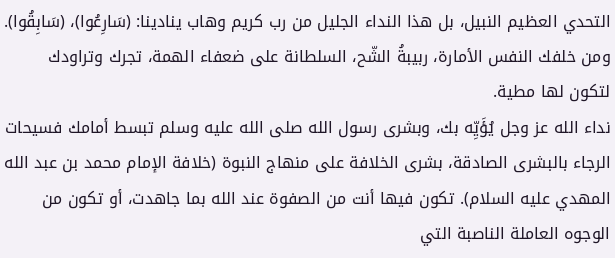التحدي العظيم النبيل، بل هذا النداء الجليل من رب كريم وهاب ينادينا: (سَارِعُوا)، (سَابِقُوا). ومن خلفك النفس الأمارة، ربيبةُ الشّح، السلطانة على ضعفاء الهمة، تجرك وتراودك لتكون لها مطية.
نداء الله عز وجل يُؤَيِّه بك، وبشرى رسول الله صلى الله عليه وسلم تبسط أمامك فسيحات الرجاء بالبشرى الصادقة، بشرى الخلافة على منهاج النبوة (خلافة الإمام محمد بن عبد الله المهدي عليه السلام). تكون فيها أنت من الصفوة عند الله بما جاهدت، أو تكون من الوجوه العاملة الناصبة التي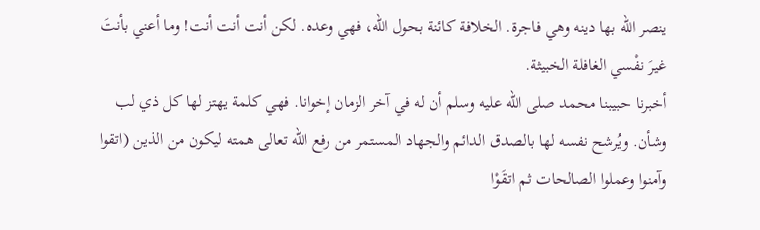ينصر الله بها دينه وهي فاجرة. الخلافة كائنة بحول الله، فهي وعده. لكن أنت أنت أنت! وما أعني بأنتَ غيرَ نفْسي الغافلة الخبيثة.
أخبرنا حبيبنا محمد صلى الله عليه وسلم أن له في آخر الزمان إخوانا. فهي كلمة يهتز لها كل ذي لب وشأن. ويُرشح نفسه لها بالصدق الدائم والجهاد المستمر من رفع الله تعالى همته ليكون من الذين (اتقوا وآمنوا وعملوا الصالحات ثم اتقَوْا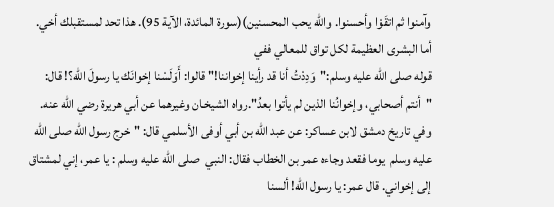وآمنوا ثم اتقَوْا وأحسنوا. والله يحب المحسنين)(سورة المائدة، الآية 95). هذا تحد لمستقبلك أخي.
أما البشرى العظيمة لكل تواق للمعالي ففي
قوله صلى الله عليه وسلم:"وَدِدْتُ أنا قد رأينا إخواننا!" قالوا: أَوَلَسْنا إخوانَك يا رسولَ الله؟! قال: "أنتم أصحابي، وإخوانُنا الذين لم يأتوا بعدُ".رواه الشيخـان وغيرهما عن أبي هريرة رضي الله عنه.
وفي تاريخ دمشق لابن عساكر: عن عبد الله بن أبي أوفى الأسلمي قال: "خرج رسول الله صلى الله عليه وسلم  يوما فقعد وجاءه عمر بن الخطاب فقال: النبي  صلى الله عليه وسلم : يا عمر، إني لمشتاق إلى إخواني. قال عمر: يا رسول الله! ألسنا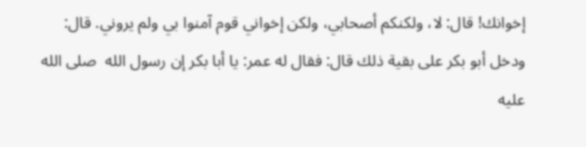إخوانك! قال: لا، ولكنكم أصحابي، ولكن إخواني قوم آمنوا بي ولم يروني. قال: ودخل أبو بكر على بقية ذلك قال: فقال له عمر: يا أبا بكر إن رسول الله  صلى الله عليه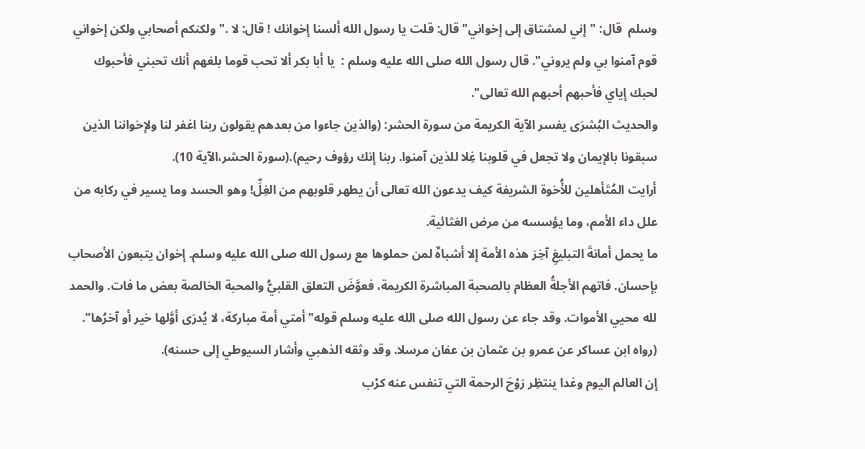وسلم  قال: "إني لمشتاق إلى إخواني" قال: قلت يا رسول الله ألسنا إخوانك ! قال: لا ."ولكنكم أصحابي ولكن إخواني قوم آمنوا بي ولم يروني". قال رسول الله صلى الله عليه وسلم :  يا أبا بكر ألا تحب قوما بلغهم أنك تحبني فأحبوك لحبك إياي فأحبهم أحبهم الله تعالى".
والحديث البُشرَى يفسر الآية الكريمة من سورة الحشر: (والذين جاءوا من بعدهم يقولون ربنا اغفر لنا ولإخواننا الذين سبقونا بالإيمان ولا تجعل في قلوبنا غِلا للذين آمنوا. ربنا إنك رؤوف رحيم).(سورة الحشر،الآية 10).
أرايت المُتَأهلين للأُخوة الشريفة كيف يدعون الله تعالى أن يطهر قلوبهم من الغِلِّ! وهو الحسد وما يسير في ركابه من علل داء الأمم، وما يؤسسه من مرض الغثائية.
ما يحمل أمانةَ التبليغِ آخِرَ هذه الأمة إلا أشباهٌ لمن حملوها مع رسول الله صلى الله عليه وسلم. إخوان يتبعون الأصحاب بإحسان. فاتهم الأجلةُ العظام بالصحبة المباشرة الكريمة، فعوَّضَ التعلق القلبيُّ والمحبة الخالصة بعض ما فات. والحمد لله محيي الأموات. وقد جاء عن رسول الله صلى الله عليه وسلم قوله"أمتي أمة مباركة، لا يُدرَى أوَّلها خير أو آخرُها". (رواه ابن عساكر عن عمرو بن عثمان بن عفان مرسلا. وقد وثقه الذهبي وأشار السيوطي إلى حسنه).
إن العالم اليوم وغدا ينتظِر رَوْحَ الرحمة التي تنفس عنه كرْب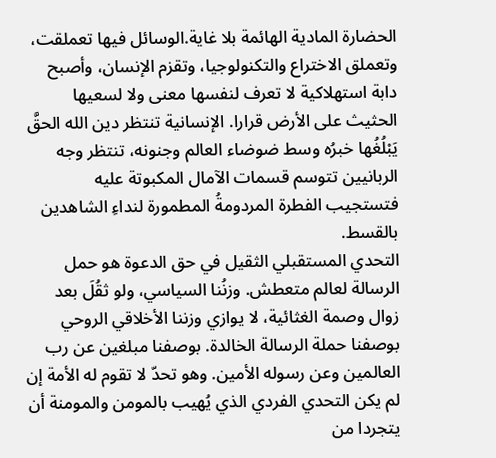الحضارة المادية الهائمة بلا غاية.الوسائل فيها تعملقت، وتعملق الاختراع والتكنولوجيا، وتقزم الإنسان، وأصبح دابة استهلاكية لا تعرف لنفسها معنى ولا لسعيها الحثيث على الأرض قرارا. الإنسانية تنتظر دين الله الحقَّ يَبْلُغُها خبرُه وسط ضوضاء العالم وجنونه، تنتظر وجه الربانيين تتوسم قسمات الآمال المكبوتة عليه فتستجيب الفطرة المردومةُ المطمورة لنداءِ الشاهدين بالقسط.
التحدي المستقبلي الثقيل في حق الدعوة هو حمل الرسالة لعالم متعطش. وزنُنا السياسي، ولو ثقُلَ بعد زوال وصمة الغثائية، لا يوازي وزننا الأخلاقي الروحي بوصفنا حملة الرسالة الخالدة. بوصفنا مبلغين عن رب العالمين وعن رسوله الأمين. وهو تحدّ لا تقوم له الأمة إن لم يكن التحدي الفردي الذي يُهيب بالمومن والمومنة أن يتجردا من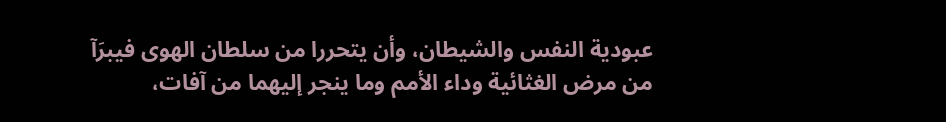عبودية النفس والشيطان، وأن يتحررا من سلطان الهوى فيبرَآ من مرض الغثائية وداء الأمم وما ينجر إليهما من آفات،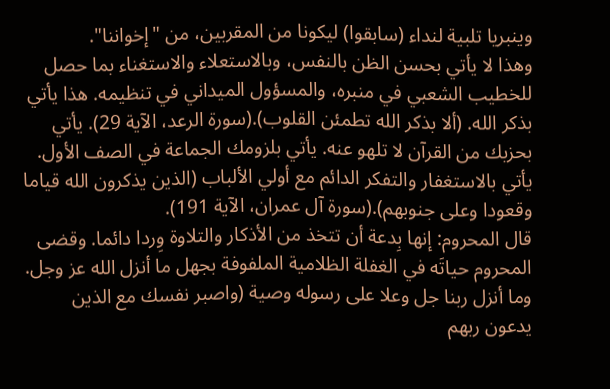وينبريا تلبية لنداء (سابقوا) ليكونا من المقربين، من "إخواننا".
وهذا لا يأتي بحسن الظن بالنفس، وبالاستعلاء والاستغناء بما حصل للخطيب الشعبي في منبره، والمسؤول الميداني في تنظيمه. هذا يأتي بذكر الله. (ألا بذكر الله تطمئن القلوب).(سورة الرعد، الآية 29). يأتي بحزبك من القرآن لا تلهو عنه. يأتي بلزومك الجماعة في الصف الأول. يأتي بالاستغفار والتفكر الدائم مع أولي الألباب (الذين يذكرون الله قياما وقعودا وعلى جنوبهم).(سورة آل عمران، الآية 191).
قال المحروم: إنها بِدعة أن تتخذ من الأذكار والتلاوة وِردا دائما. وقضى المحروم حياتَه في الغفلة الظلامية الملفوفة بجهل ما أنزل الله عز وجل.
وما أنزل ربنا جل وعلا على رسوله وصية (واصبر نفسك مع الذين يدعون ربهم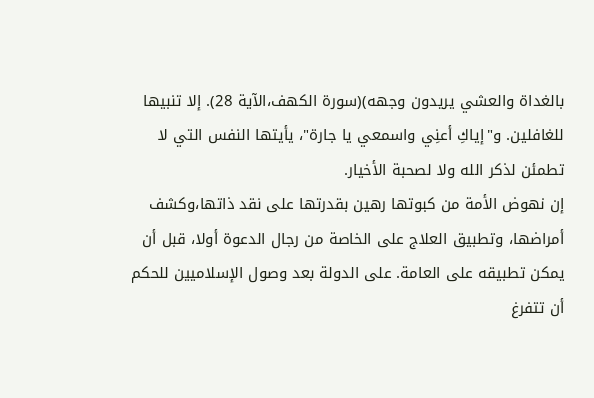بالغداة والعشي يريدون وجهه)(سورة الكهف،الآية 28). إلا تنبيها للغافلين. و"إياكِ أعنِي واسمعي يا جارة"، يأيتها النفس التي لا تطمئن لذكر الله ولا لصحبة الأخيار.
إن نهوض الأمة من كبوتها رهين بقدرتها على نقد ذاتها،وكشف أمراضها، وتطبيق العلاج على الخاصة من رجال الدعوة أولا، قبل أن يمكن تطبيقه على العامة. على الدولة بعد وصول الإسلاميين للحكم أن تتفرغ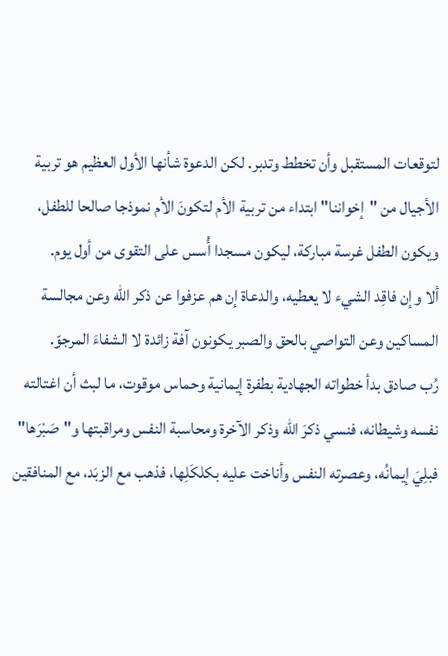لتوقعات المستقبل وأن تخطط وتدبر. لكن الدعوة شأنها الأول العظيم هو تربية الأجيال من "إخواننا" ابتداء من تربية الأم لتكونَ الأم نموذجا صالحا للطفل، ويكون الطفل غرسة مباركة، ليكون مسجدا أُسس على التقوى من أول يوم.
ألا وإن فاقِد الشيء لا يعطيه، والدعاة إن هم عزفوا عن ذكر الله وعن مجالسة المساكين وعن التواصي بالحق والصبر يكونون آفة زائدة لا الشفاءَ المرجوّ.
رُب صادق بدأ خطواته الجهادية بطفرة إيمانية وحماس موقوت، ما لبث أن اغتالته نفسه وشيطانه، فنسي ذكرَ الله وذكر الآخرة ومحاسبة النفس ومراقبتها و"صَبْرَها" فبلِيَ إيمانُه، وعصرته النفس وأناخت عليه بكلكَلِها، فذهب مع الزبَد، مع المنافقين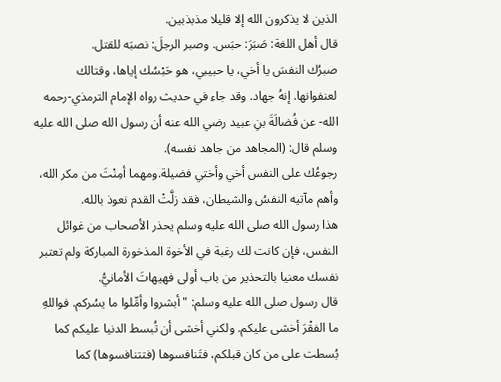الذين لا يذكرون الله إلا قليلا مذبذبين.
قال أهل اللغة: صَبَرَ: حبَس. وصبر الرجلَ: نصبَه للقتل.
صبرُك النفسَ يا أخي، يا حبيبي، هو حَبْسُك إياها، وقتالك لعنفوانها. إنهُ جهاد. وقد جاء في حديث رواه الإمام الترمذي-رحمه الله- عن فُضالَةَ بنِ عبيد رضي الله عنه أن رسول الله صلى الله عليه وسلم قال: (المجاهد من جاهد نفسه).
رجوعُك على النفس أخي وأختي فضيلة.ومهما أمِنْتَ من مكر الله، وأهم مآتيه النفسُ والشيطان، فقد زلَّتْ القدم نعوذ بالله.
هذا رسول الله صلى الله عليه وسلم يحذر الأصحاب من غوائل النفس، فإن كانت لك رغبة في الأخوة المذخورة المباركة ولم تعتبر نفسك معنيا بالتحذير من باب أولى فهيهاتَ الأمانيُّ.
قال رسول صلى الله عليه وسلم: "أبشروا وأمِّلوا ما يسُركم. فواللهِ ما الفقْرَ أخشى عليكم. ولكني أخشى أن تُبسط الدنيا عليكم كما بُسطت على من كان قبلكم، فتَنافسوها (فتتنافسوها) كما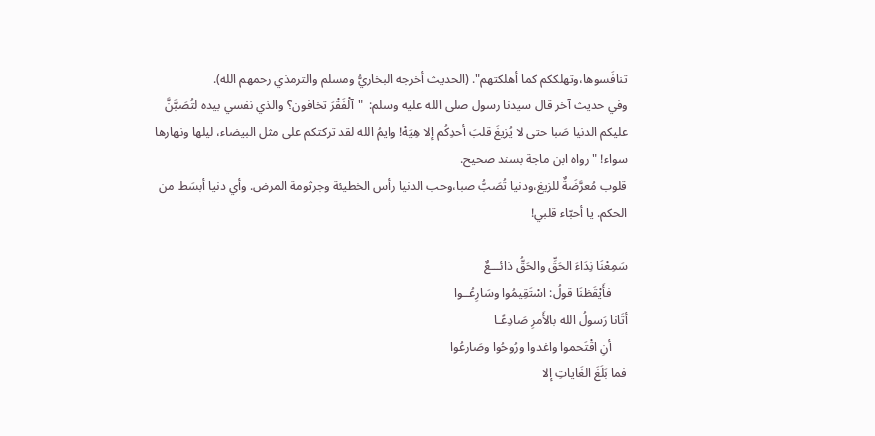تنافَسوها،وتهلككم كما أهلكتهم". (الحديث أخرجه البخاريُّ ومسلم والترمذي رحمهم الله).
وفي حديث آخر قال سيدنا رسول صلى الله عليه وسلم:  "آلْفَقْرَ تخافون؟ والذي نفسي بيده لتُصَبَّنَّ عليكم الدنيا صَبا حتى لا يُزيغَ قلبَ أحدِكُم إلا هِيَهْ! وايمُ الله لقد تركتكم على مثل البيضاء، ليلها ونهارها سواء! "رواه ابن ماجة بسند صحيح.
قلوب مُعرَّضَةٌ للزيغ،ودنيا تُصَبُّ صبا،وحب الدنيا رأس الخطيئة وجرثومة المرض. وأي دنيا أبسَط من الحكم. يا أحبّاء قلبي!

سَمِعْنَا نِدَاءَ الحَقِّ والحَقُّ ذائـــعٌ
     فأَيْقَظنَا قولُ: اسْتَقِيمُوا وسَارِعُــوا
أتَانا رَسولُ الله بالأَمرِ صَادِعًـا
     أنِ اقْتَحموا واغدوا ورُوحُوا وصَارعُوا
فما بَلَغَ الغَاياتِ إلا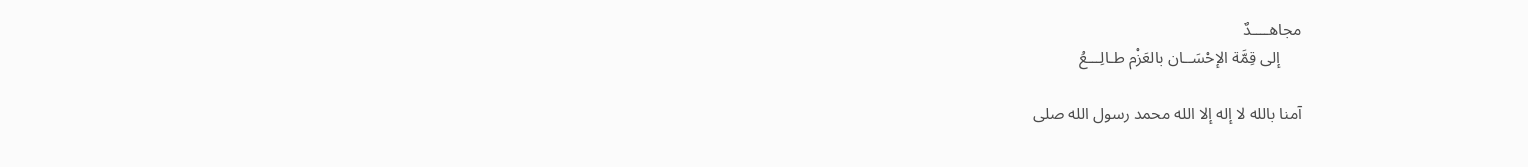مجاهــــدٌ
     إلى قِمَّة الإحْسَــان بالعَزْم طـالِـــعُ

آمنا بالله لا إله إلا الله محمد رسول الله صلى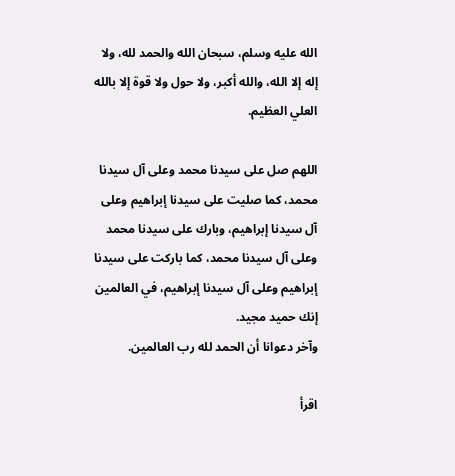الله عليه وسلم، سبحان الله والحمد لله، ولا إله إلا الله، والله أكبر، ولا حول ولا قوة إلا بالله العلي العظيم.

اللهم صل على سيدنا محمد وعلى آل سيدنا محمد، كما صليت على سيدنا إبراهيم وعلى آل سيدنا إبراهيم، وبارك على سيدنا محمد وعلى آل سيدنا محمد، كما باركت على سيدنا إبراهيم وعلى آل سيدنا إبراهيم، في العالمين إنك حميد مجيد.
وآخر دعوانا أن الحمد لله رب العالمين.

اقرأ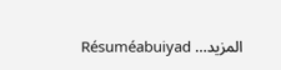المزيد... Résuméabuiyad